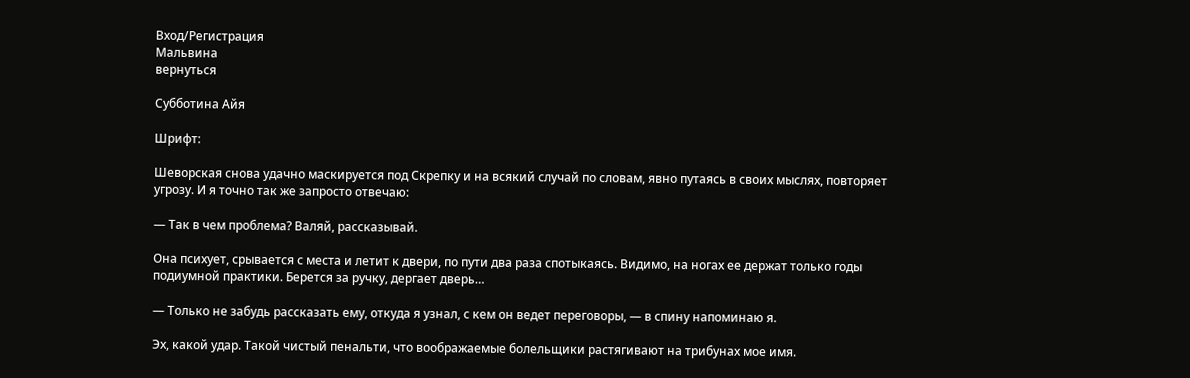Вход/Регистрация
Мальвина
вернуться

Субботина Айя

Шрифт:

Шеворская снова удачно маскируется под Скрепку и на всякий случай по словам, явно путаясь в своих мыслях, повторяет угрозу. И я точно так же запросто отвечаю:

— Так в чем проблема? Валяй, рассказывай.

Она психует, срывается с места и летит к двери, по пути два раза спотыкаясь. Видимо, на ногах ее держат только годы подиумной практики. Берется за ручку, дергает дверь…

— Только не забудь рассказать ему, откуда я узнал, с кем он ведет переговоры, — в спину напоминаю я.

Эх, какой удар. Такой чистый пенальти, что воображаемые болельщики растягивают на трибунах мое имя.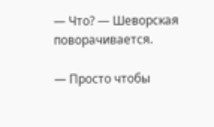— Что? — Шеворская поворачивается.

— Просто чтобы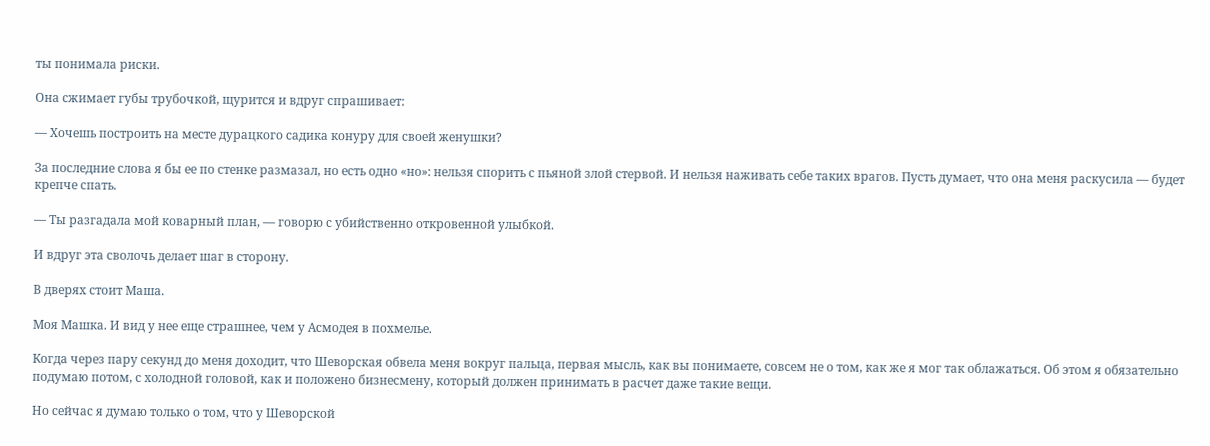ты понимала риски.

Она сжимает губы трубочкой, щурится и вдруг спрашивает:

— Хочешь построить на месте дурацкого садика конуру для своей женушки?

За последние слова я бы ее по стенке размазал, но есть одно «но»: нельзя спорить с пьяной злой стервой. И нельзя наживать себе таких врагов. Пусть думает, что она меня раскусила — будет крепче спать.

— Ты разгадала мой коварный план, — говорю с убийственно откровенной улыбкой.

И вдруг эта сволочь делает шаг в сторону.

В дверях стоит Маша.

Моя Машка. И вид у нее еще страшнее, чем у Асмодея в похмелье.

Когда через пару секунд до меня доходит, что Шеворская обвела меня вокруг пальца, первая мысль, как вы понимаете, совсем не о том, как же я мог так облажаться. Об этом я обязательно подумаю потом, с холодной головой, как и положено бизнесмену, который должен принимать в расчет даже такие вещи.

Но сейчас я думаю только о том, что у Шеворской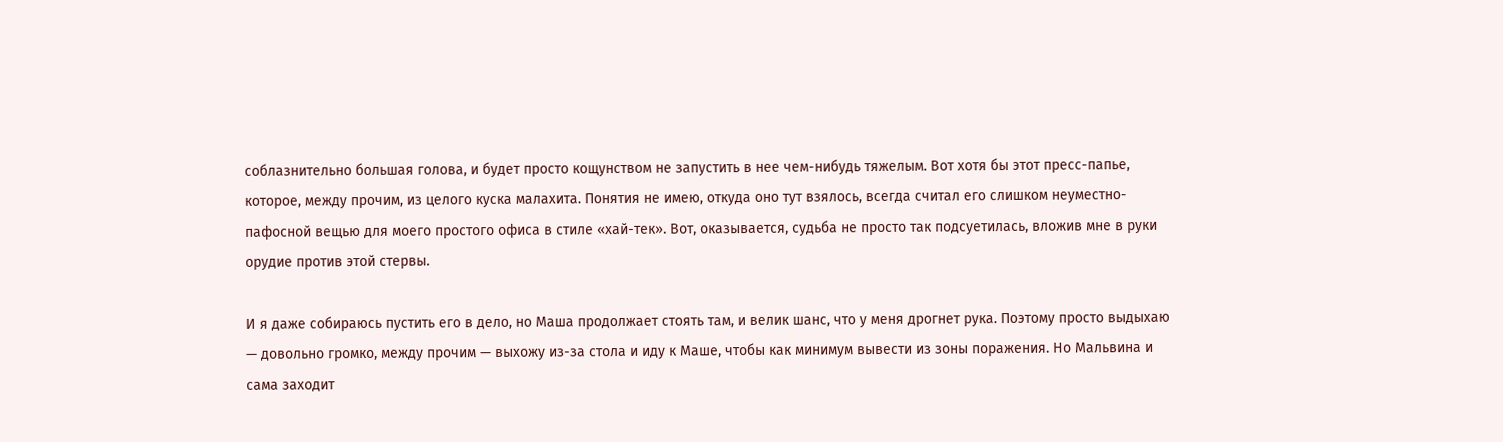соблазнительно большая голова, и будет просто кощунством не запустить в нее чем-нибудь тяжелым. Вот хотя бы этот пресс-папье, которое, между прочим, из целого куска малахита. Понятия не имею, откуда оно тут взялось, всегда считал его слишком неуместно-пафосной вещью для моего простого офиса в стиле «хай-тек». Вот, оказывается, судьба не просто так подсуетилась, вложив мне в руки орудие против этой стервы.

И я даже собираюсь пустить его в дело, но Маша продолжает стоять там, и велик шанс, что у меня дрогнет рука. Поэтому просто выдыхаю — довольно громко, между прочим — выхожу из-за стола и иду к Маше, чтобы как минимум вывести из зоны поражения. Но Мальвина и сама заходит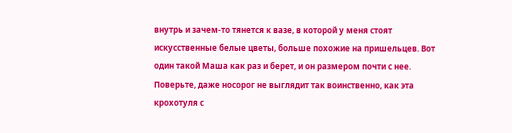внутрь и зачем-то тянется к вазе, в которой у меня стоят искусственные белые цветы, больше похожие на пришельцев. Вот один такой Маша как раз и берет, и он размером почти с нее. Поверьте, даже носорог не выглядит так воинственно, как эта крохотуля с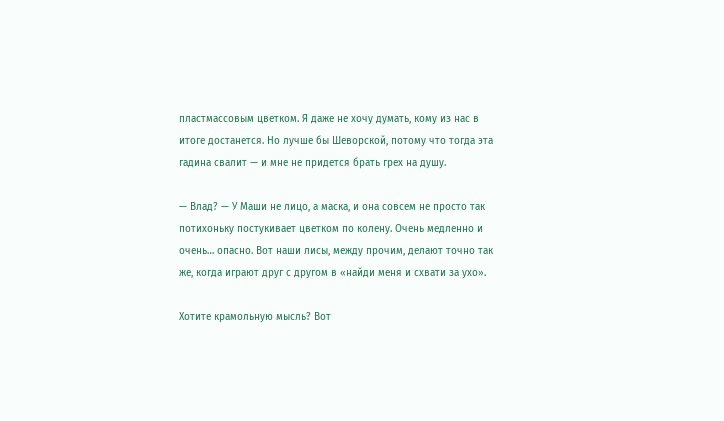пластмассовым цветком. Я даже не хочу думать, кому из нас в итоге достанется. Но лучше бы Шеворской, потому что тогда эта гадина свалит — и мне не придется брать грех на душу.

— Влад? — У Маши не лицо, а маска, и она совсем не просто так потихоньку постукивает цветком по колену. Очень медленно и очень… опасно. Вот наши лисы, между прочим, делают точно так же, когда играют друг с другом в «найди меня и схвати за ухо».

Хотите крамольную мысль? Вот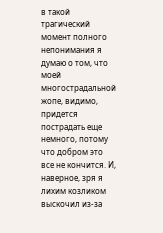в такой трагический момент полного непонимания я думаю о том, что моей многострадальной жопе, видимо, придется пострадать еще немного, потому что добром это все не кончится. И, наверное, зря я лихим козликом выскочил из-за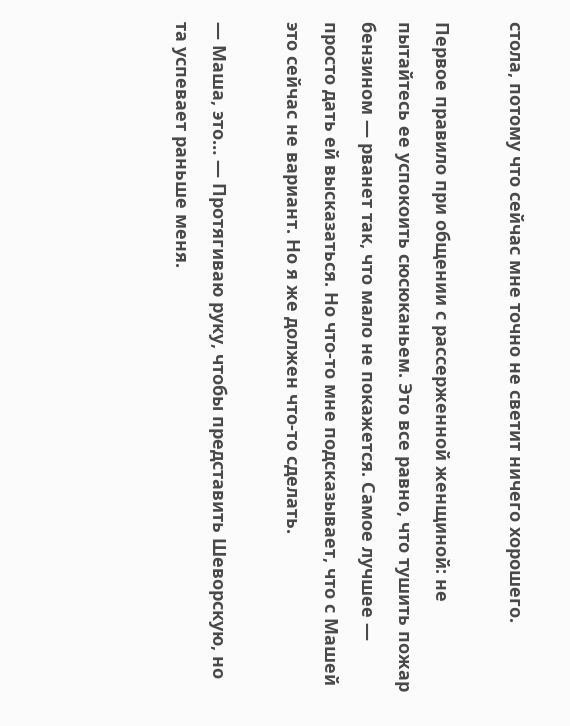стола, потому что сейчас мне точно не светит ничего хорошего.

Первое правило при общении с рассерженной женщиной: не пытайтесь ее успокоить сюсюканьем. Это все равно, что тушить пожар бензином — рванет так, что мало не покажется. Самое лучшее — просто дать ей высказаться. Но что-то мне подсказывает, что с Машей это сейчас не вариант. Но я же должен что-то сделать.

— Маша, это… — Протягиваю руку, чтобы представить Шеворскую, но та успевает раньше меня.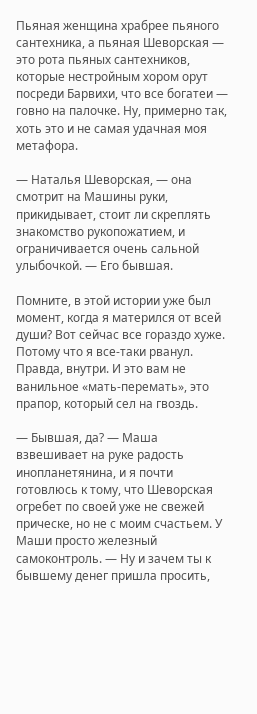Пьяная женщина храбрее пьяного сантехника, а пьяная Шеворская — это рота пьяных сантехников, которые нестройным хором орут посреди Барвихи, что все богатеи — говно на палочке. Ну, примерно так, хоть это и не самая удачная моя метафора.

— Наталья Шеворская, — она смотрит на Машины руки, прикидывает, стоит ли скреплять знакомство рукопожатием, и ограничивается очень сальной улыбочкой. — Его бывшая.

Помните, в этой истории уже был момент, когда я матерился от всей души? Вот сейчас все гораздо хуже. Потому что я все-таки рванул. Правда, внутри. И это вам не ванильное «мать-перемать», это прапор, который сел на гвоздь.

— Бывшая, да? — Маша взвешивает на руке радость инопланетянина, и я почти готовлюсь к тому, что Шеворская огребет по своей уже не свежей прическе, но не с моим счастьем. У Маши просто железный самоконтроль. — Ну и зачем ты к бывшему денег пришла просить,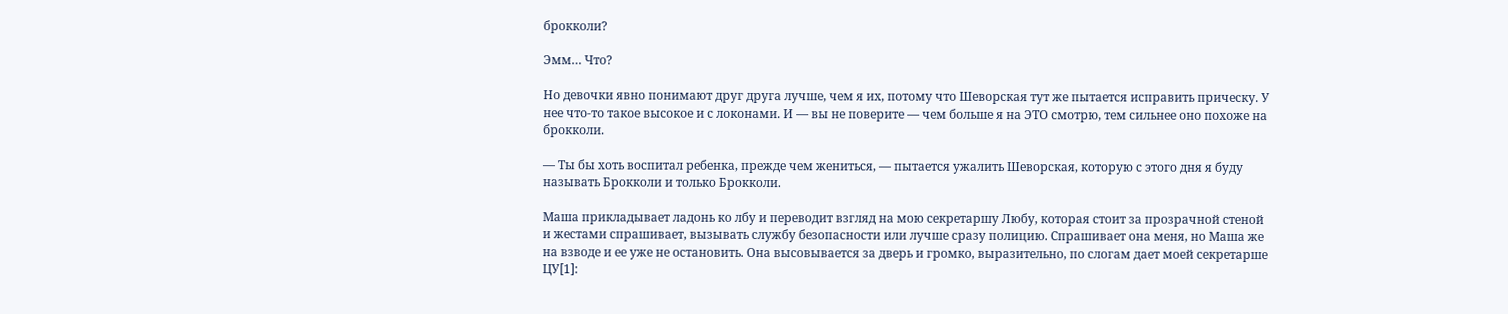брокколи?

Эмм… Что?

Но девочки явно понимают друг друга лучше, чем я их, потому что Шеворская тут же пытается исправить прическу. У нее что-то такое высокое и с локонами. И — вы не поверите — чем больше я на ЭТО смотрю, тем сильнее оно похоже на брокколи.

— Ты бы хоть воспитал ребенка, прежде чем жениться, — пытается ужалить Шеворская, которую с этого дня я буду называть Брокколи и только Брокколи.

Маша прикладывает ладонь ко лбу и переводит взгляд на мою секретаршу Любу, которая стоит за прозрачной стеной и жестами спрашивает, вызывать службу безопасности или лучше сразу полицию. Спрашивает она меня, но Маша же на взводе и ее уже не остановить. Она высовывается за дверь и громко, выразительно, по слогам дает моей секретарше ЦУ[1]: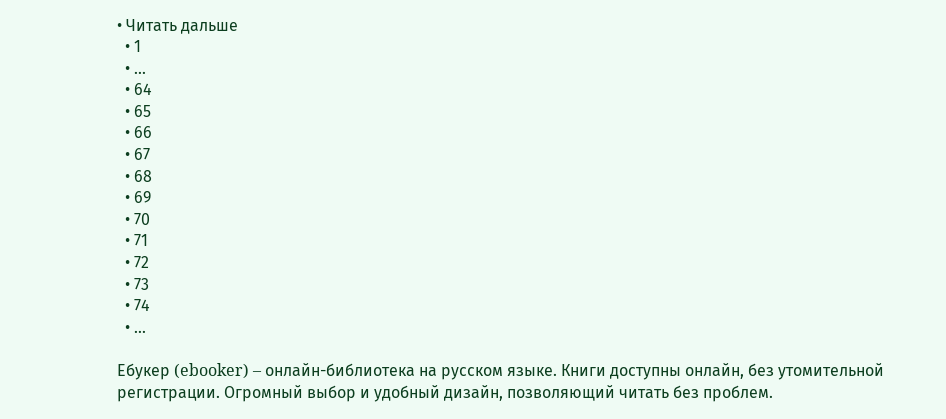• Читать дальше
  • 1
  • ...
  • 64
  • 65
  • 66
  • 67
  • 68
  • 69
  • 70
  • 71
  • 72
  • 73
  • 74
  • ...

Ебукер (ebooker) – онлайн-библиотека на русском языке. Книги доступны онлайн, без утомительной регистрации. Огромный выбор и удобный дизайн, позволяющий читать без проблем.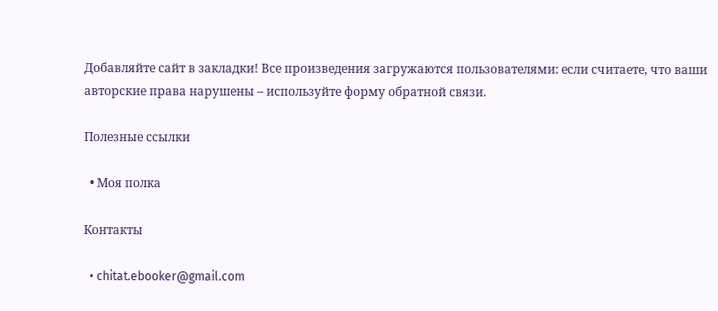Добавляйте сайт в закладки! Все произведения загружаются пользователями: если считаете, что ваши авторские права нарушены – используйте форму обратной связи.

Полезные ссылки

  • Моя полка

Контакты

  • chitat.ebooker@gmail.com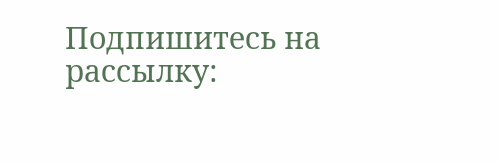Подпишитесь на рассылку: